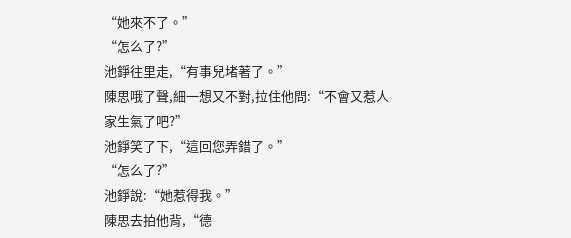“她來不了。”
“怎么了?”
池錚往里走,“有事兒堵著了。”
陳思哦了聲,細一想又不對,拉住他問:“不會又惹人家生氣了吧?”
池錚笑了下,“這回您弄錯了。”
“怎么了?”
池錚說:“她惹得我。”
陳思去拍他背,“德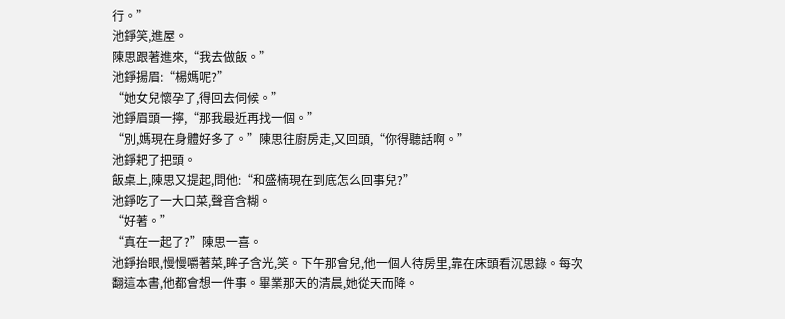行。”
池錚笑,進屋。
陳思跟著進來,“我去做飯。”
池錚揚眉:“楊媽呢?”
“她女兒懷孕了,得回去伺候。”
池錚眉頭一擰,“那我最近再找一個。”
“別,媽現在身體好多了。”陳思往廚房走,又回頭,“你得聽話啊。”
池錚耙了把頭。
飯桌上,陳思又提起,問他:“和盛楠現在到底怎么回事兒?”
池錚吃了一大口菜,聲音含糊。
“好著。”
“真在一起了?”陳思一喜。
池錚抬眼,慢慢嚼著菜,眸子含光,笑。下午那會兒,他一個人待房里,靠在床頭看沉思錄。每次翻這本書,他都會想一件事。畢業那天的清晨,她從天而降。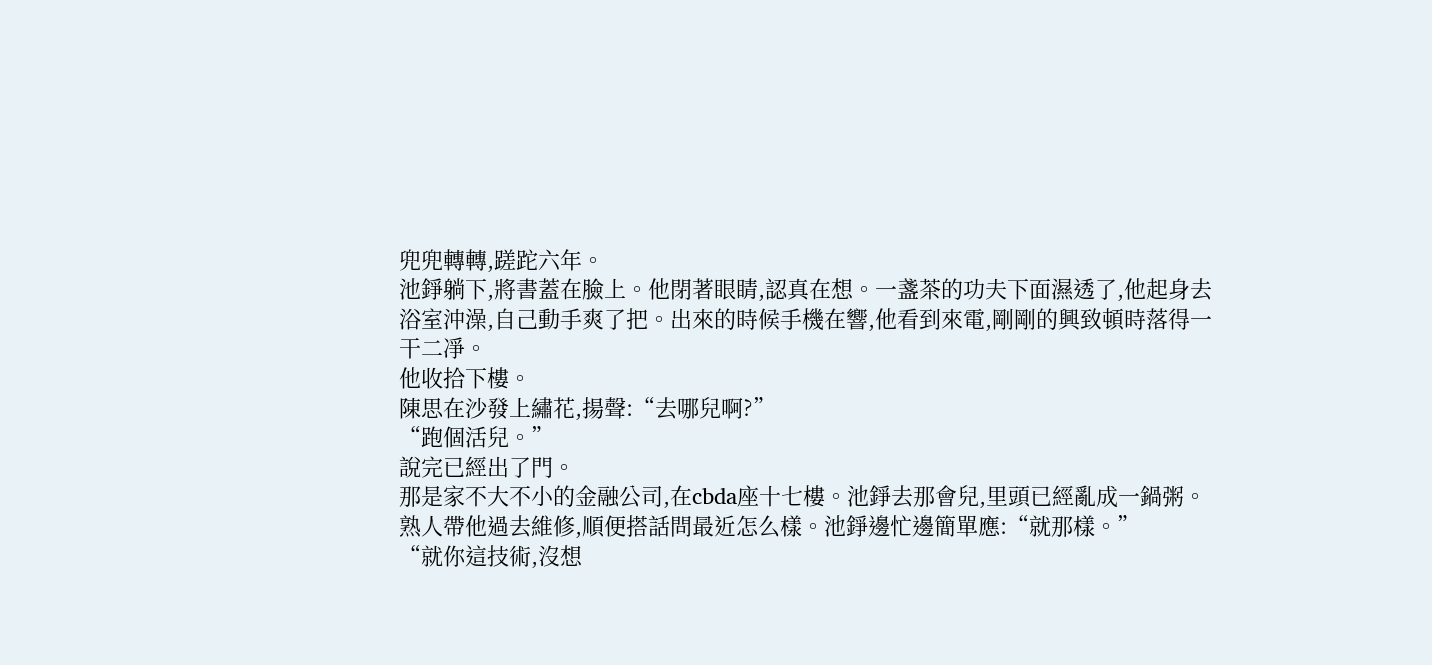兜兜轉轉,蹉跎六年。
池錚躺下,將書蓋在臉上。他閉著眼睛,認真在想。一盞茶的功夫下面濕透了,他起身去浴室沖澡,自己動手爽了把。出來的時候手機在響,他看到來電,剛剛的興致頓時落得一干二凈。
他收拾下樓。
陳思在沙發上繡花,揚聲:“去哪兒啊?”
“跑個活兒。”
說完已經出了門。
那是家不大不小的金融公司,在cbda座十七樓。池錚去那會兒,里頭已經亂成一鍋粥。熟人帶他過去維修,順便搭話問最近怎么樣。池錚邊忙邊簡單應:“就那樣。”
“就你這技術,沒想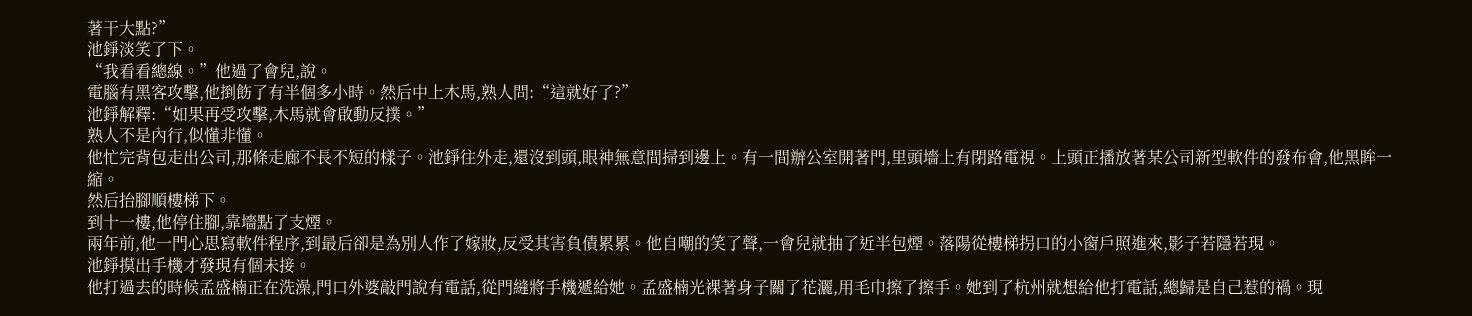著干大點?”
池錚淡笑了下。
“我看看總線。”他過了會兒,說。
電腦有黑客攻擊,他捯飭了有半個多小時。然后中上木馬,熟人問:“這就好了?”
池錚解釋:“如果再受攻擊,木馬就會啟動反撲。”
熟人不是內行,似懂非懂。
他忙完背包走出公司,那條走廊不長不短的樣子。池錚往外走,還沒到頭,眼神無意間掃到邊上。有一間辦公室開著門,里頭墻上有閉路電視。上頭正播放著某公司新型軟件的發布會,他黑眸一縮。
然后抬腳順樓梯下。
到十一樓,他停住腳,靠墻點了支煙。
兩年前,他一門心思寫軟件程序,到最后卻是為別人作了嫁妝,反受其害負債累累。他自嘲的笑了聲,一會兒就抽了近半包煙。落陽從樓梯拐口的小窗戶照進來,影子若隱若現。
池錚摸出手機才發現有個未接。
他打過去的時候孟盛楠正在洗澡,門口外婆敲門說有電話,從門縫將手機遞給她。孟盛楠光裸著身子關了花灑,用毛巾擦了擦手。她到了杭州就想給他打電話,總歸是自己惹的禍。現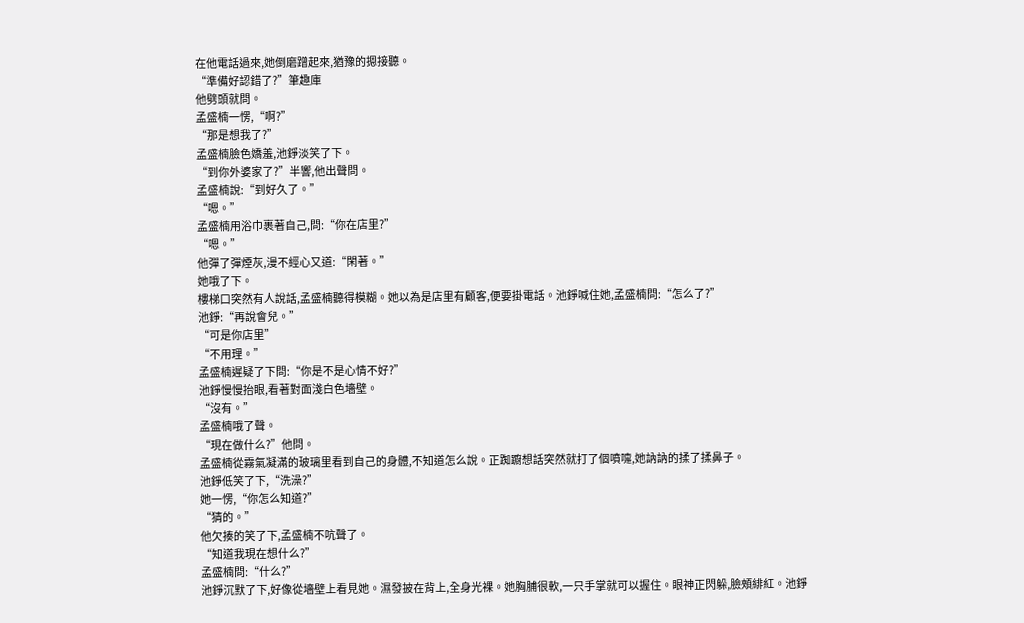在他電話過來,她倒磨蹭起來,猶豫的摁接聽。
“準備好認錯了?”筆趣庫
他劈頭就問。
孟盛楠一愣,“啊?”
“那是想我了?”
孟盛楠臉色嬌羞,池錚淡笑了下。
“到你外婆家了?”半響,他出聲問。
孟盛楠說:“到好久了。”
“嗯。”
孟盛楠用浴巾裹著自己,問:“你在店里?”
“嗯。”
他彈了彈煙灰,漫不經心又道:“閑著。”
她哦了下。
樓梯口突然有人說話,孟盛楠聽得模糊。她以為是店里有顧客,便要掛電話。池錚喊住她,孟盛楠問:“怎么了?”
池錚:“再說會兒。”
“可是你店里”
“不用理。”
孟盛楠遲疑了下問:“你是不是心情不好?”
池錚慢慢抬眼,看著對面淺白色墻壁。
“沒有。”
孟盛楠哦了聲。
“現在做什么?”他問。
孟盛楠從霧氣凝滿的玻璃里看到自己的身體,不知道怎么說。正踟躕想話突然就打了個噴嚏,她訥訥的揉了揉鼻子。
池錚低笑了下,“洗澡?”
她一愣,“你怎么知道?”
“猜的。”
他欠揍的笑了下,孟盛楠不吭聲了。
“知道我現在想什么?”
孟盛楠問:“什么?”
池錚沉默了下,好像從墻壁上看見她。濕發披在背上,全身光裸。她胸脯很軟,一只手掌就可以握住。眼神正閃躲,臉頰緋紅。池錚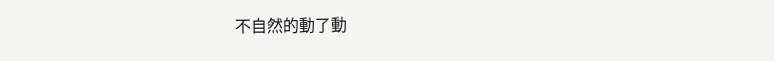不自然的動了動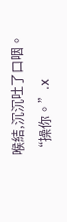喉結,沉沉吐了口咽。
“操你。”.x